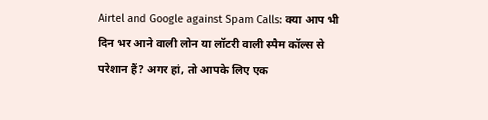Airtel and Google against Spam Calls: क्या आप भी दिन भर आने वाली लोन या लॉटरी वाली स्पैम कॉल्स से परेशान हैं? अगर हां, तो आपके लिए एक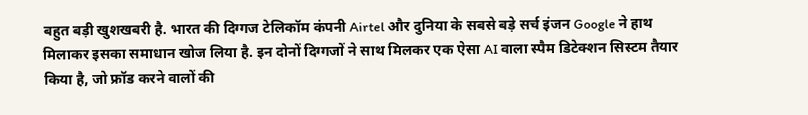बहुत बड़ी खुशखबरी है. भारत की दिग्गज टेलिकॉम कंपनी Airtel और दुनिया के सबसे बड़े सर्च इंजन Google ने हाथ मिलाकर इसका समाधान खोज लिया है. इन दोनों दिग्गजों ने साथ मिलकर एक ऐसा AI वाला स्पैम डिटेक्शन सिस्टम तैयार किया है, जो फ्रॉड करने वालों की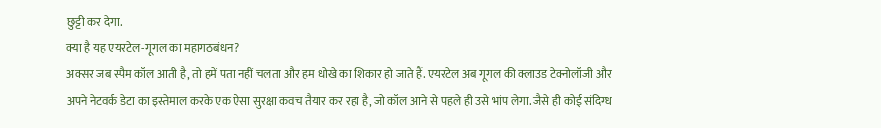छुट्टी कर देगा.
क्या है यह एयरटेल-गूगल का महागठबंधन?
अक्सर जब स्पैम कॉल आती है, तो हमें पता नहीं चलता और हम धोखे का शिकार हो जाते हैं. एयरटेल अब गूगल की क्लाउड टेक्नोलॉजी और अपने नेटवर्क डेटा का इस्तेमाल करके एक ऐसा सुरक्षा कवच तैयार कर रहा है, जो कॉल आने से पहले ही उसे भांप लेगा. जैसे ही कोई संदिग्ध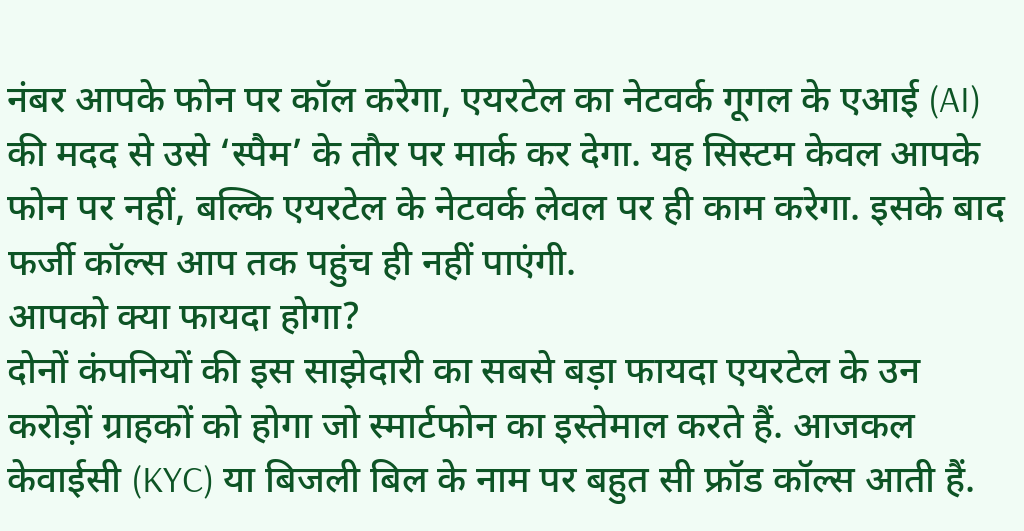नंबर आपके फोन पर कॉल करेगा, एयरटेल का नेटवर्क गूगल के एआई (AI) की मदद से उसे ‘स्पैम’ के तौर पर मार्क कर देगा. यह सिस्टम केवल आपके फोन पर नहीं, बल्कि एयरटेल के नेटवर्क लेवल पर ही काम करेगा. इसके बाद फर्जी कॉल्स आप तक पहुंच ही नहीं पाएंगी.
आपको क्या फायदा होगा?
दोनों कंपनियों की इस साझेदारी का सबसे बड़ा फायदा एयरटेल के उन करोड़ों ग्राहकों को होगा जो स्मार्टफोन का इस्तेमाल करते हैं. आजकल केवाईसी (KYC) या बिजली बिल के नाम पर बहुत सी फ्रॉड कॉल्स आती हैं.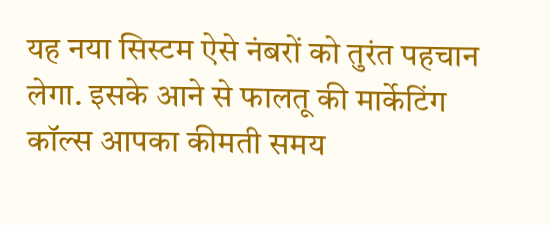यह नया सिस्टम ऐसे नंबरों को तुरंत पहचान लेगा. इसके आने से फालतू की मार्केटिंग कॉल्स आपका कीमती समय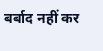बर्बाद नहीं कर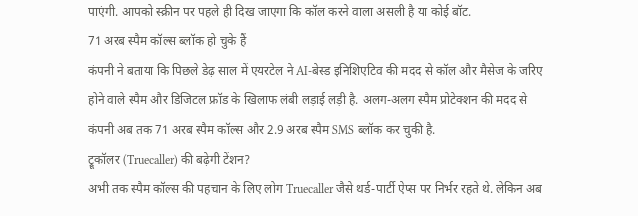पाएंगी. आपको स्क्रीन पर पहले ही दिख जाएगा कि कॉल करने वाला असली है या कोई बॉट.
71 अरब स्पैम कॉल्स ब्लॉक हो चुके हैं
कंपनी ने बताया कि पिछले डेढ़ साल में एयरटेल ने AI-बेस्ड इनिशिएटिव की मदद से कॉल और मैसेज के जरिए होने वाले स्पैम और डिजिटल फ्रॉड के खिलाफ लंबी लड़ाई लड़ी है. अलग-अलग स्पैम प्रोटेक्शन की मदद से कंपनी अब तक 71 अरब स्पैम कॉल्स और 2.9 अरब स्पैम SMS ब्लॉक कर चुकी है.
ट्रूकॉलर (Truecaller) की बढ़ेगी टेंशन?
अभी तक स्पैम कॉल्स की पहचान के लिए लोग Truecaller जैसे थर्ड-पार्टी ऐप्स पर निर्भर रहते थे. लेकिन अब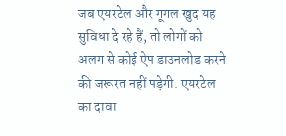जब एयरटेल और गूगल खुद यह सुविधा दे रहे हैं, तो लोगों को अलग से कोई ऐप डाउनलोड करने की जरूरत नहीं पड़ेगी. एयरटेल का दावा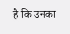है कि उनका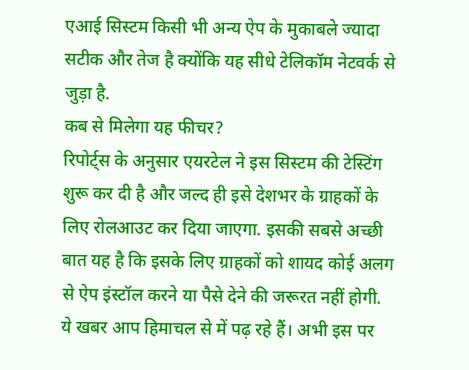एआई सिस्टम किसी भी अन्य ऐप के मुकाबले ज्यादा सटीक और तेज है क्योंकि यह सीधे टेलिकॉम नेटवर्क से जुड़ा है.
कब से मिलेगा यह फीचर?
रिपोर्ट्स के अनुसार एयरटेल ने इस सिस्टम की टेस्टिंग शुरू कर दी है और जल्द ही इसे देशभर के ग्राहकों के लिए रोलआउट कर दिया जाएगा. इसकी सबसे अच्छी बात यह है कि इसके लिए ग्राहकों को शायद कोई अलग से ऐप इंस्टॉल करने या पैसे देने की जरूरत नहीं होगी. ये खबर आप हिमाचल से में पढ़ रहे हैं। अभी इस पर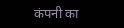कंपनी का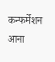कन्फर्मेशन आना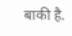बाकी है.